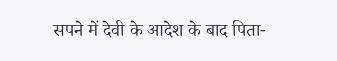सपने में देवी के आदेश के बाद पिता-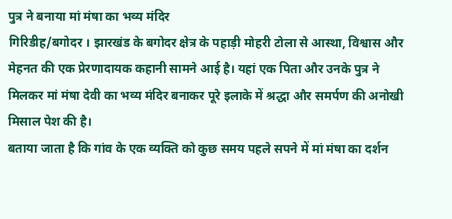पुत्र ने बनाया मां मंषा का भव्य मंदिर
गिरिडीह/बगोदर । झारखंड के बगोदर क्षेत्र के पहाड़ी मोहरी टोला से आस्था, विश्वास और मेहनत की एक प्रेरणादायक कहानी सामने आई है। यहां एक पिता और उनके पुत्र ने मिलकर मां मंषा देवी का भव्य मंदिर बनाकर पूरे इलाके में श्रद्धा और समर्पण की अनोखी मिसाल पेश की है।
बताया जाता है कि गांव के एक व्यक्ति को कुछ समय पहले सपने में मां मंषा का दर्शन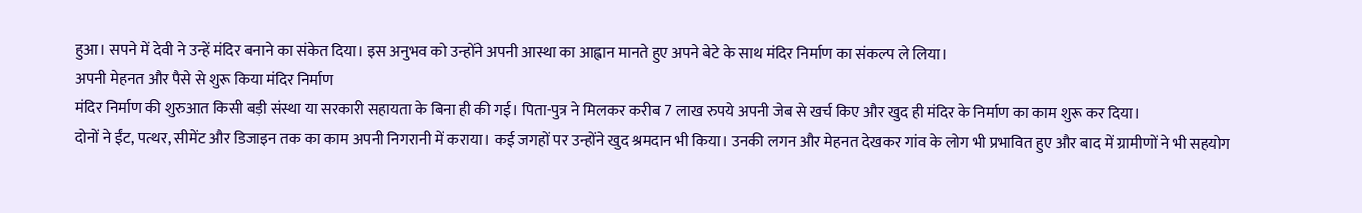हुआ। सपने में देवी ने उन्हें मंदिर बनाने का संकेत दिया। इस अनुभव को उन्होंने अपनी आस्था का आह्वान मानते हुए अपने बेटे के साथ मंदिर निर्माण का संकल्प ले लिया।
अपनी मेहनत और पैसे से शुरू किया मंदिर निर्माण
मंदिर निर्माण की शुरुआत किसी बड़ी संस्था या सरकारी सहायता के बिना ही की गई। पिता-पुत्र ने मिलकर करीब 7 लाख रुपये अपनी जेब से खर्च किए और खुद ही मंदिर के निर्माण का काम शुरू कर दिया।
दोनों ने ईंट, पत्थर, सीमेंट और डिजाइन तक का काम अपनी निगरानी में कराया। कई जगहों पर उन्होंने खुद श्रमदान भी किया। उनकी लगन और मेहनत देखकर गांव के लोग भी प्रभावित हुए और बाद में ग्रामीणों ने भी सहयोग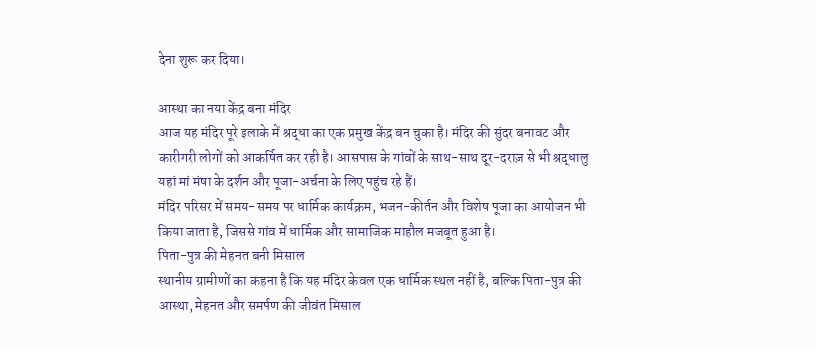देना शुरू कर दिया।

आस्था का नया केंद्र बना मंदिर
आज यह मंदिर पूरे इलाके में श्रद्धा का एक प्रमुख केंद्र बन चुका है। मंदिर की सुंदर बनावट और कारीगरी लोगों को आकर्षित कर रही है। आसपास के गांवों के साथ-साथ दूर-दराज़ से भी श्रद्धालु यहां मां मंषा के दर्शन और पूजा-अर्चना के लिए पहुंच रहे हैं।
मंदिर परिसर में समय-समय पर धार्मिक कार्यक्रम, भजन-कीर्तन और विशेष पूजा का आयोजन भी किया जाता है, जिससे गांव में धार्मिक और सामाजिक माहौल मजबूत हुआ है।
पिता-पुत्र की मेहनत बनी मिसाल
स्थानीय ग्रामीणों का कहना है कि यह मंदिर केवल एक धार्मिक स्थल नहीं है, बल्कि पिता-पुत्र की आस्था, मेहनत और समर्पण की जीवंत मिसाल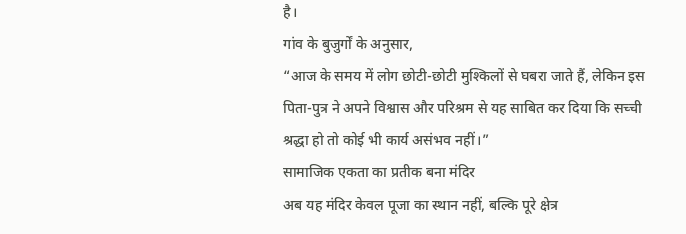है।
गांव के बुजुर्गों के अनुसार,
“आज के समय में लोग छोटी-छोटी मुश्किलों से घबरा जाते हैं, लेकिन इस पिता-पुत्र ने अपने विश्वास और परिश्रम से यह साबित कर दिया कि सच्ची श्रद्धा हो तो कोई भी कार्य असंभव नहीं।”
सामाजिक एकता का प्रतीक बना मंदिर
अब यह मंदिर केवल पूजा का स्थान नहीं, बल्कि पूरे क्षेत्र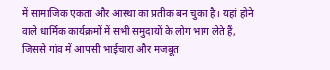में सामाजिक एकता और आस्था का प्रतीक बन चुका है। यहां होने वाले धार्मिक कार्यक्रमों में सभी समुदायों के लोग भाग लेते हैं, जिससे गांव में आपसी भाईचारा और मजबूत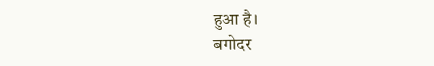हुआ है।
बगोदर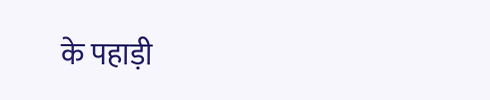के पहाड़ी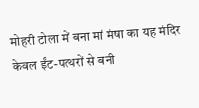मोहरी टोला में बना मां मंषा का यह मंदिर केवल ईंट-पत्थरों से बनी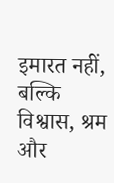इमारत नहीं, बल्कि विश्वास, श्रम और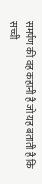समर्पण की वह कहानी है जो यह बताती है कि सच्ची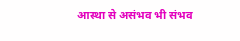आस्था से असंभव भी संभव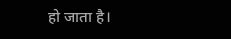हो जाता है।